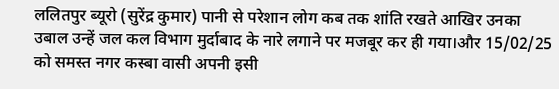ललितपुर ब्यूरो (सुरेंद्र कुमार) पानी से परेशान लोग कब तक शांति रखते आखिर उनका उबाल उन्हें जल कल विभाग मुर्दाबाद के नारे लगाने पर मजबूर कर ही गया।और 15/02/25 को समस्त नगर कस्बा वासी अपनी इसी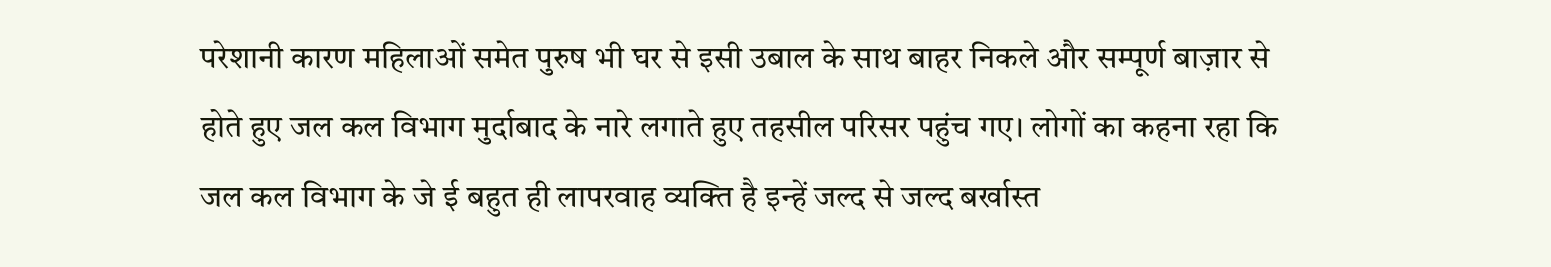परेशानी कारण महिलाओं समेत पुरुष भी घर से इसी उबाल के साथ बाहर निकले और सम्पूर्ण बाज़ार से होते हुए जल कल विभाग मुर्दाबाद के नारे लगाते हुए तहसील परिसर पहुंच गए। लोगों का कहना रहा कि जल कल विभाग के जे ई बहुत ही लापरवाह व्यक्ति है इन्हें जल्द से जल्द बर्खास्त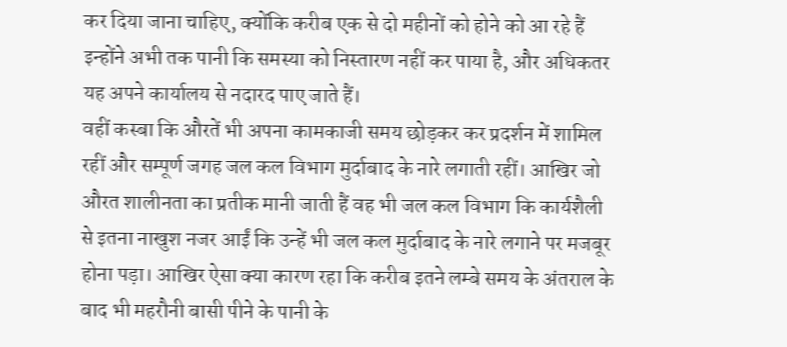कर दिया जाना चाहिए, क्योंकि करीब एक से दो महीनों को होने को आ रहे हैं इन्होंने अभी तक पानी कि समस्या को निस्तारण नहीं कर पाया है, और अधिकतर यह अपने कार्यालय से नदारद पाए जाते हैं।
वहीं कस्बा कि औरतें भी अपना कामकाजी समय छोड़कर कर प्रदर्शन में शामिल रहीं और सम्पूर्ण जगह जल कल विभाग मुर्दाबाद के नारे लगाती रहीं। आखिर जो औरत शालीनता का प्रतीक मानी जाती हैं वह भी जल कल विभाग कि कार्यशैली से इतना नाखुश नजर आईं कि उन्हें भी जल कल मुर्दाबाद के नारे लगाने पर मजबूर होना पड़ा। आखिर ऐसा क्या कारण रहा कि करीब इतने लम्बे समय के अंतराल के बाद भी महरौनी बासी पीने के पानी के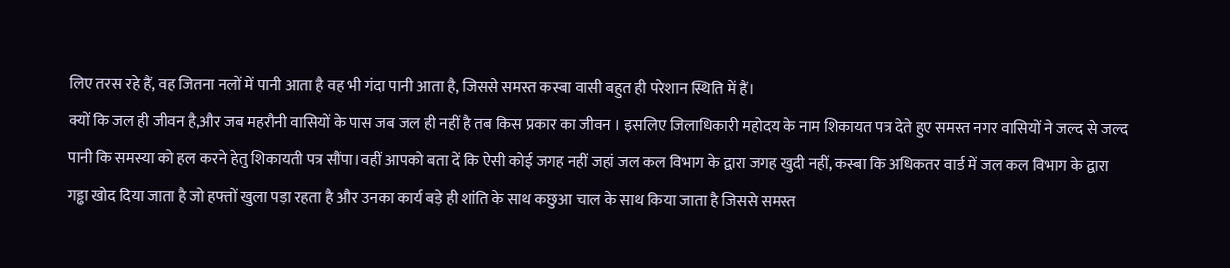लिए तरस रहे हैं, वह जितना नलों में पानी आता है वह भी गंदा पानी आता है, जिससे समस्त कस्बा वासी बहुत ही परेशान स्थिति में हैं।
क्यों कि जल ही जीवन है,और जब महरौनी वासियों के पास जब जल ही नहीं है तब किस प्रकार का जीवन । इसलिए जिलाधिकारी महोदय के नाम शिकायत पत्र देते हुए समस्त नगर वासियों ने जल्द से जल्द पानी कि समस्या को हल करने हेतु शिकायती पत्र सौंपा।वहीं आपको बता दें कि ऐसी कोई जगह नहीं जहां जल कल विभाग के द्वारा जगह खुदी नहीं, कस्बा कि अधिकतर वार्ड में जल कल विभाग के द्वारा गड्ढा खोद दिया जाता है जो हफ्तों खुला पड़ा रहता है और उनका कार्य बड़े ही शांति के साथ कछुआ चाल के साथ किया जाता है जिससे समस्त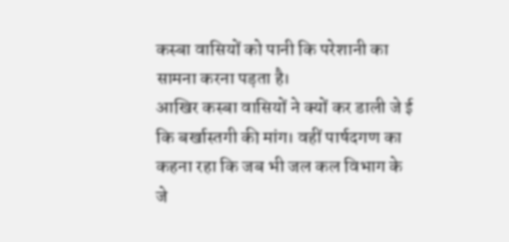कस्बा वासियों को पानी कि परेशानी का सामना करना पड़ता है।
आखिर कस्बा वासियों ने क्यों कर डाली जे ई कि बर्खास्तगी की मांग। वहीं पार्षदगण का कहना रहा कि जब भी जल कल विभाग के जे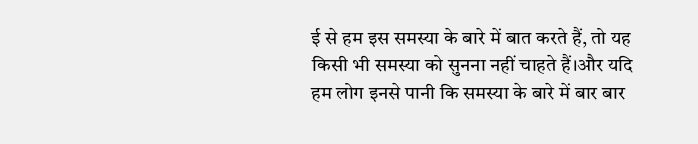ई से हम इस समस्या के बारे में बात करते हैं, तो यह किसी भी समस्या को सुनना नहीं चाहते हैं।और यदि हम लोग इनसे पानी कि समस्या के बारे में बार बार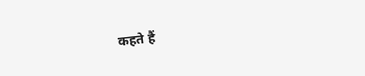कहते हैं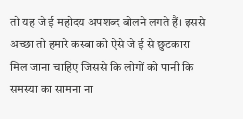तो यह जे ई महोदय अपशब्द बोलने लगते हैं। इससे अच्छा तो हमारे कस्बा को ऐसे जे ई से छुटकारा मिल जाना चाहिए जिससे कि लोगों को पानी कि समस्या का सामना ना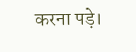करना पड़े।